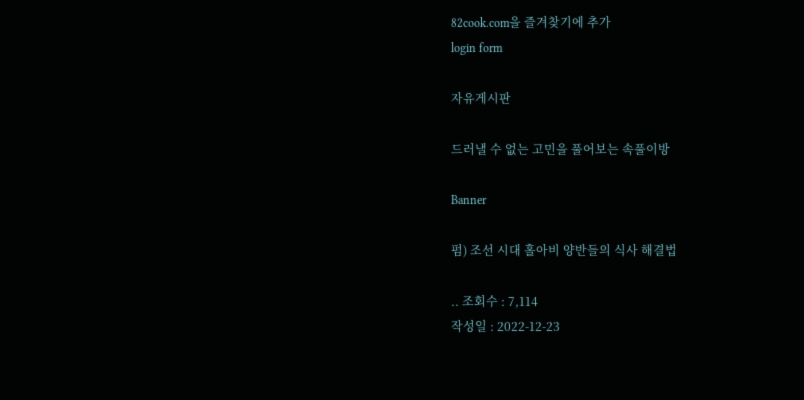82cook.com을 즐겨찾기에 추가
login form

자유게시판

드러낼 수 없는 고민을 풀어보는 속풀이방

Banner

펌) 조선 시대 홀아비 양반들의 식사 해결법

.. 조회수 : 7,114
작성일 : 2022-12-23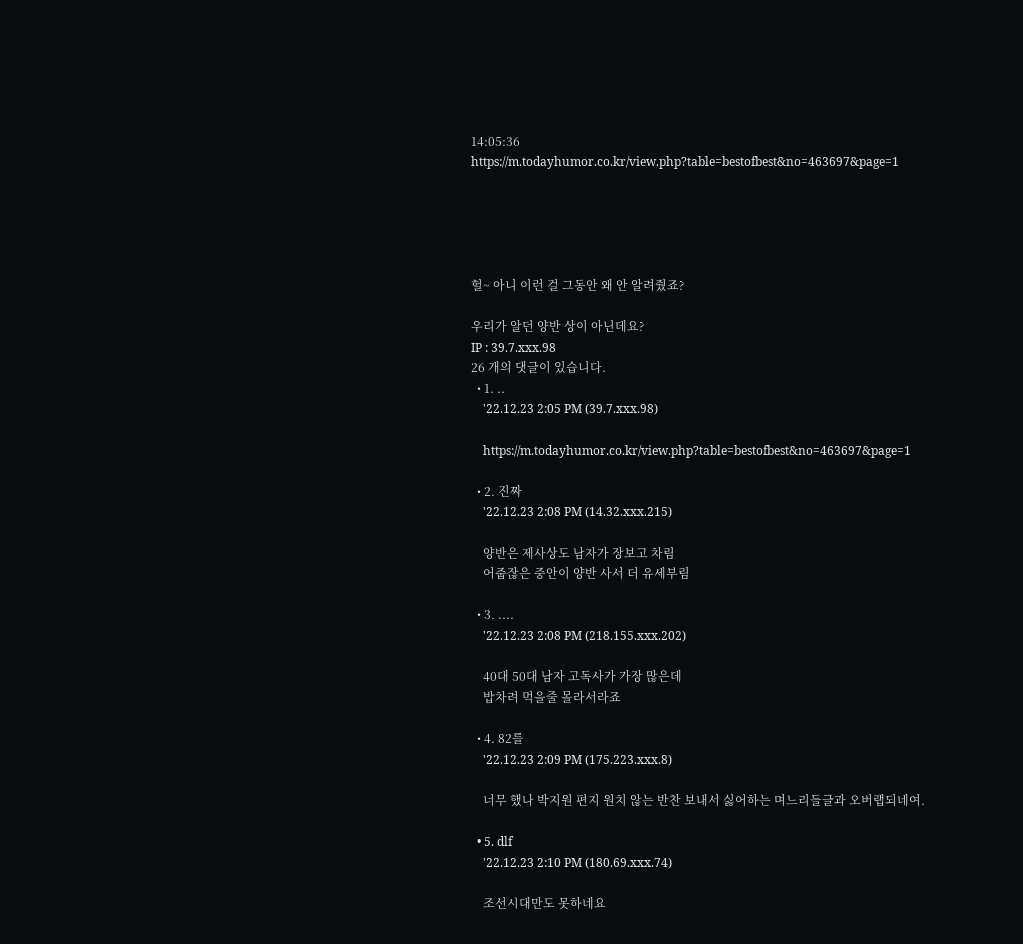14:05:36
https://m.todayhumor.co.kr/view.php?table=bestofbest&no=463697&page=1





헐~ 아니 이런 걸 그동안 왜 안 알려줬죠?

우리가 알던 양반 상이 아닌데요?
IP : 39.7.xxx.98
26 개의 댓글이 있습니다.
  • 1. ..
    '22.12.23 2:05 PM (39.7.xxx.98)

    https://m.todayhumor.co.kr/view.php?table=bestofbest&no=463697&page=1

  • 2. 진짜
    '22.12.23 2:08 PM (14.32.xxx.215)

    양반은 제사상도 남자가 장보고 차림
    어줍잖은 중안이 양반 사서 더 유세부림

  • 3. ....
    '22.12.23 2:08 PM (218.155.xxx.202)

    40대 50대 남자 고독사가 가장 많은데
    밥차려 먹을줄 몰라서라죠

  • 4. 82를
    '22.12.23 2:09 PM (175.223.xxx.8)

    너무 했나 박지원 편지 원치 않는 반찬 보내서 싫어하는 며느리들글과 오버랩되네여.

  • 5. dlf
    '22.12.23 2:10 PM (180.69.xxx.74)

    조선시대만도 못하네요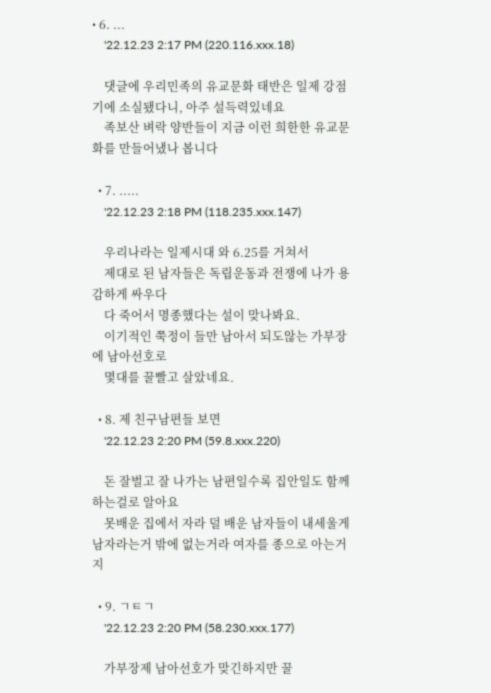• 6. ...
    '22.12.23 2:17 PM (220.116.xxx.18)

    댓글에 우리민족의 유교문화 태반은 일제 강점기에 소실됐다니, 아주 설득력있네요
    족보산 벼락 양반들이 지금 이런 희한한 유교문화를 만들어냈나 봅니다

  • 7. .....
    '22.12.23 2:18 PM (118.235.xxx.147)

    우리나라는 일제시대 와 6.25를 거쳐서
    제대로 된 남자들은 독립운동과 전쟁에 나가 용감하게 싸우다
    다 죽어서 명종했다는 설이 맞나봐요.
    이기적인 쭉정이 들만 남아서 되도않는 가부장에 남아선호로
    몇대를 꿀빨고 살았네요.

  • 8. 제 친구남편들 보면
    '22.12.23 2:20 PM (59.8.xxx.220)

    돈 잘벌고 잘 나가는 남편일수록 집안일도 함께 하는걸로 알아요
    못배운 집에서 자라 덜 배운 남자들이 내세울게 남자라는거 밖에 없는거라 여자를 종으로 아는거지

  • 9. ㄱㅌㄱ
    '22.12.23 2:20 PM (58.230.xxx.177)

    가부장제 남아선호가 맞긴하지만 꿀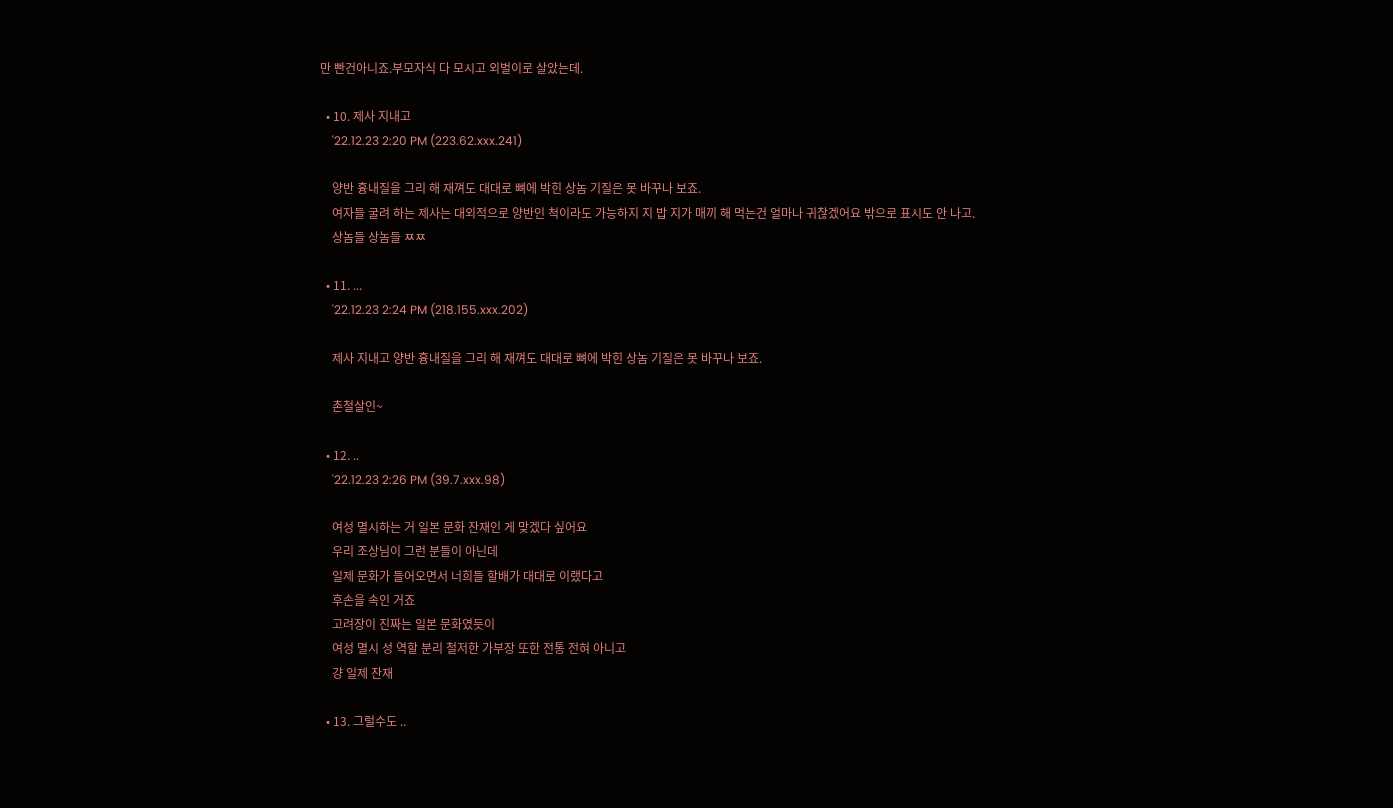만 빤건아니죠.부모자식 다 모시고 외벌이로 살았는데.

  • 10. 제사 지내고
    '22.12.23 2:20 PM (223.62.xxx.241)

    양반 흉내질을 그리 해 재껴도 대대로 뼈에 박힌 상놈 기질은 못 바꾸나 보죠.
    여자들 굴려 하는 제사는 대외적으로 양반인 척이라도 가능하지 지 밥 지가 매끼 해 먹는건 얼마나 귀찮겠어요 밖으로 표시도 안 나고.
    상놈들 상놈들 ㅉㅉ

  • 11. ...
    '22.12.23 2:24 PM (218.155.xxx.202)

    제사 지내고 양반 흉내질을 그리 해 재껴도 대대로 뼈에 박힌 상놈 기질은 못 바꾸나 보죠.

    촌철살인~

  • 12. ..
    '22.12.23 2:26 PM (39.7.xxx.98)

    여성 멸시하는 거 일본 문화 잔재인 게 맞겠다 싶어요
    우리 조상님이 그런 분들이 아닌데
    일제 문화가 들어오면서 너희들 할배가 대대로 이랬다고
    후손을 속인 거죠
    고려장이 진짜는 일본 문화였듯이
    여성 멸시 성 역할 분리 철저한 가부장 또한 전통 전혀 아니고
    걍 일제 잔재

  • 13. 그럴수도 ..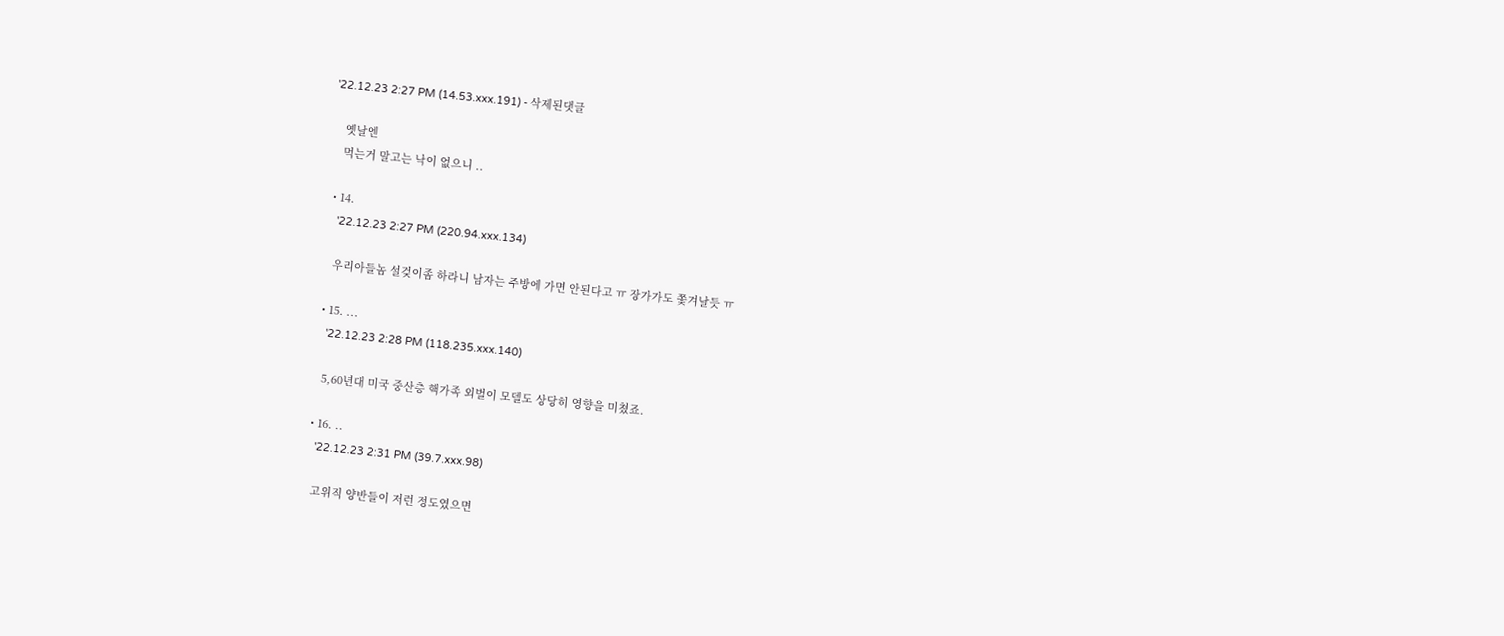'22.12.23 2:27 PM (14.53.xxx.191) - 삭제된댓글

    옛날엔
    먹는거 말고는 낙이 없으니 ..

  • 14.
    '22.12.23 2:27 PM (220.94.xxx.134)

    우리아들놈 설겆이좀 하라니 남자는 주방에 가면 안된다고 ㅠ 장가가도 쫓겨날듯 ㅠ

  • 15. ...
    '22.12.23 2:28 PM (118.235.xxx.140)

    5,60년대 미국 중산층 핵가족 외벌이 모델도 상당히 영향을 미쳤죠.

  • 16. ..
    '22.12.23 2:31 PM (39.7.xxx.98)

    고위직 양반들이 저런 정도였으면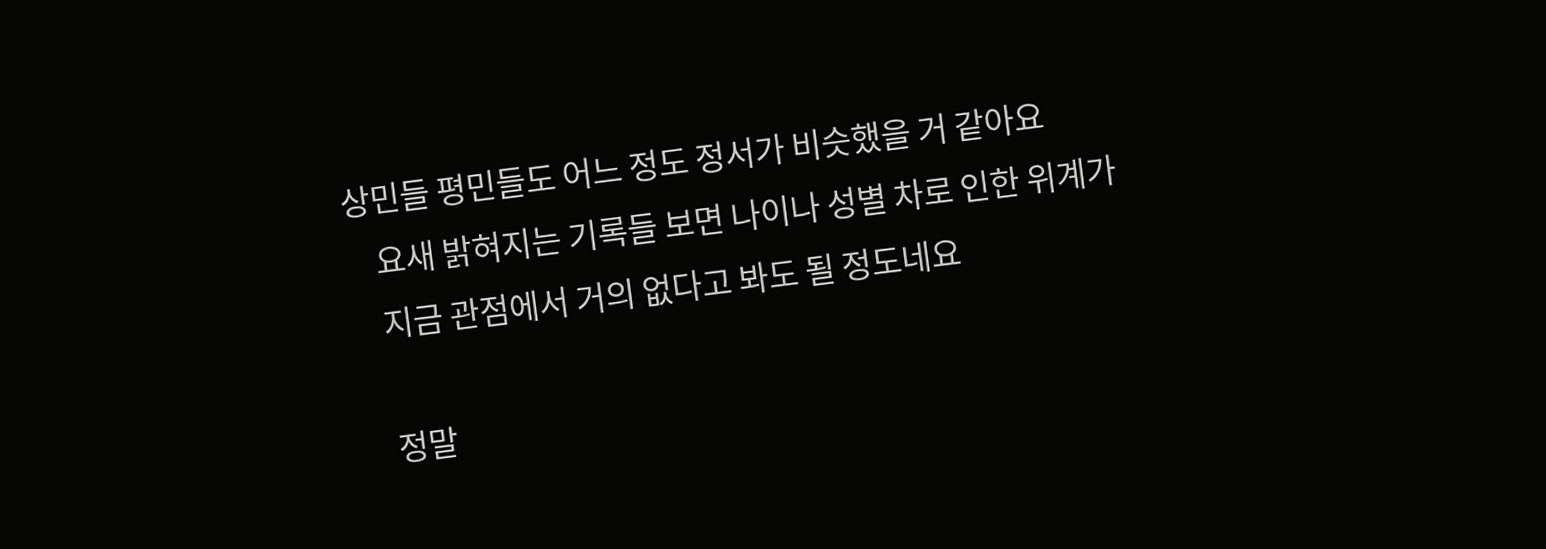상민들 평민들도 어느 정도 정서가 비슷했을 거 같아요
    요새 밝혀지는 기록들 보면 나이나 성별 차로 인한 위계가
    지금 관점에서 거의 없다고 봐도 될 정도네요

    정말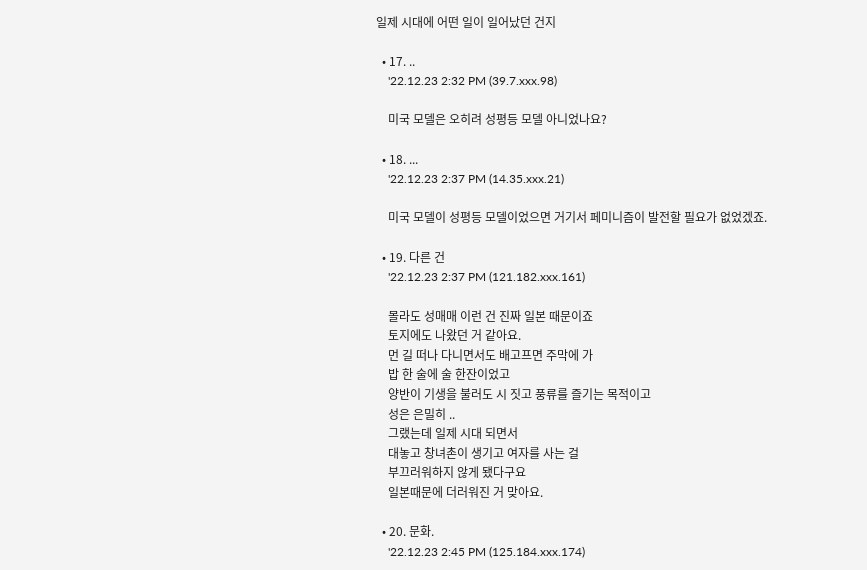일제 시대에 어떤 일이 일어났던 건지

  • 17. ..
    '22.12.23 2:32 PM (39.7.xxx.98)

    미국 모델은 오히려 성평등 모델 아니었나요?

  • 18. ...
    '22.12.23 2:37 PM (14.35.xxx.21)

    미국 모델이 성평등 모델이었으면 거기서 페미니즘이 발전할 필요가 없었겠죠.

  • 19. 다른 건
    '22.12.23 2:37 PM (121.182.xxx.161)

    몰라도 성매매 이런 건 진짜 일본 때문이죠
    토지에도 나왔던 거 같아요.
    먼 길 떠나 다니면서도 배고프면 주막에 가
    밥 한 술에 술 한잔이었고
    양반이 기생을 불러도 시 짓고 풍류를 즐기는 목적이고
    성은 은밀히 ..
    그랬는데 일제 시대 되면서
    대놓고 창녀촌이 생기고 여자를 사는 걸
    부끄러워하지 않게 됐다구요
    일본때문에 더러워진 거 맞아요.

  • 20. 문화.
    '22.12.23 2:45 PM (125.184.xxx.174)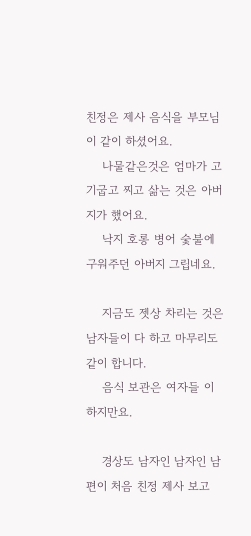친정은 제사 음식을 부모님이 같이 하셨어요.
    나물같은것은 엄마가 고기굽고 찌고 삶는 것은 아버지가 했어요.
    낙지 호롱 병어 숯불에 구워주던 아버지 그립네요.

    지금도 젯상 차리는 것은 남자들이 다 하고 마무리도 같이 합니다.
    음식 보관은 여자들 이 하지만요.

    경상도 남자인 남자인 남편이 처음 친정 제사 보고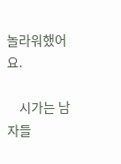놀라워했어요.

    시가는 남자들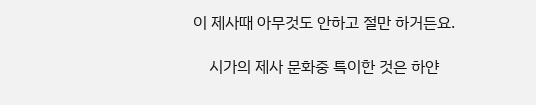이 제사때 아무것도 안하고 절만 하거든요.

    시가의 제사 문화중 특이한 것은 하얀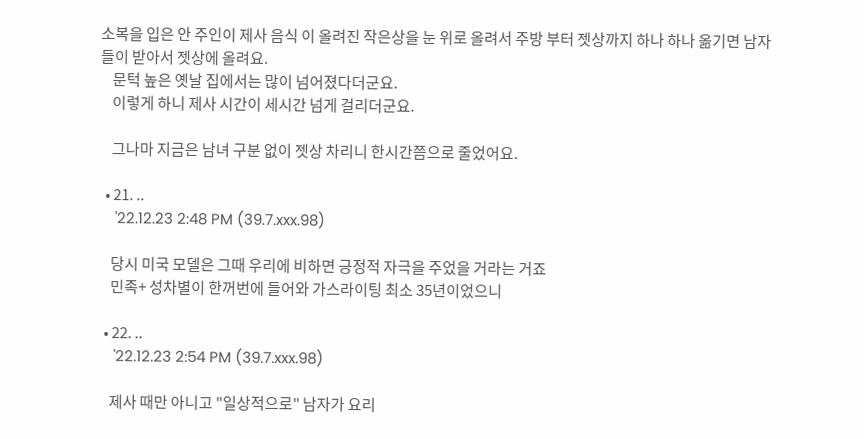소복을 입은 안 주인이 제사 음식 이 올려진 작은상을 눈 위로 올려서 주방 부터 젯상까지 하나 하나 옮기면 남자들이 받아서 젯상에 올려요.
    문턱 높은 옛날 집에서는 많이 넘어졌다더군요.
    이렇게 하니 제사 시간이 세시간 넘게 걸리더군요.

    그나마 지금은 남녀 구분 없이 젯상 차리니 한시간쯤으로 줄었어요.

  • 21. ..
    '22.12.23 2:48 PM (39.7.xxx.98)

    당시 미국 모델은 그때 우리에 비하면 긍정적 자극을 주었을 거라는 거죠
    민족+ 성차별이 한꺼번에 들어와 가스라이팅 최소 35년이었으니

  • 22. ..
    '22.12.23 2:54 PM (39.7.xxx.98)

    제사 때만 아니고 "일상적으로" 남자가 요리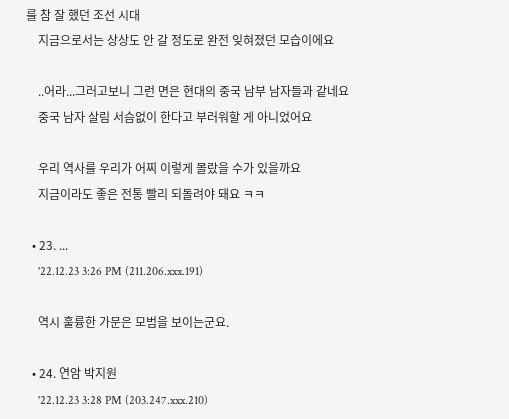를 참 잘 했던 조선 시대
    지금으로서는 상상도 안 갈 정도로 완전 잊혀졌던 모습이에요

    ..어라...그러고보니 그런 면은 현대의 중국 남부 남자들과 같네요
    중국 남자 살림 서슴없이 한다고 부러워할 게 아니었어요

    우리 역사를 우리가 어찌 이렇게 몰랐을 수가 있을까요
    지금이라도 좋은 전통 빨리 되돌려야 돼요 ㅋㅋ

  • 23. ...
    '22.12.23 3:26 PM (211.206.xxx.191)

    역시 훌륭한 가문은 모범을 보이는군요.

  • 24. 연암 박지원
    '22.12.23 3:28 PM (203.247.xxx.210)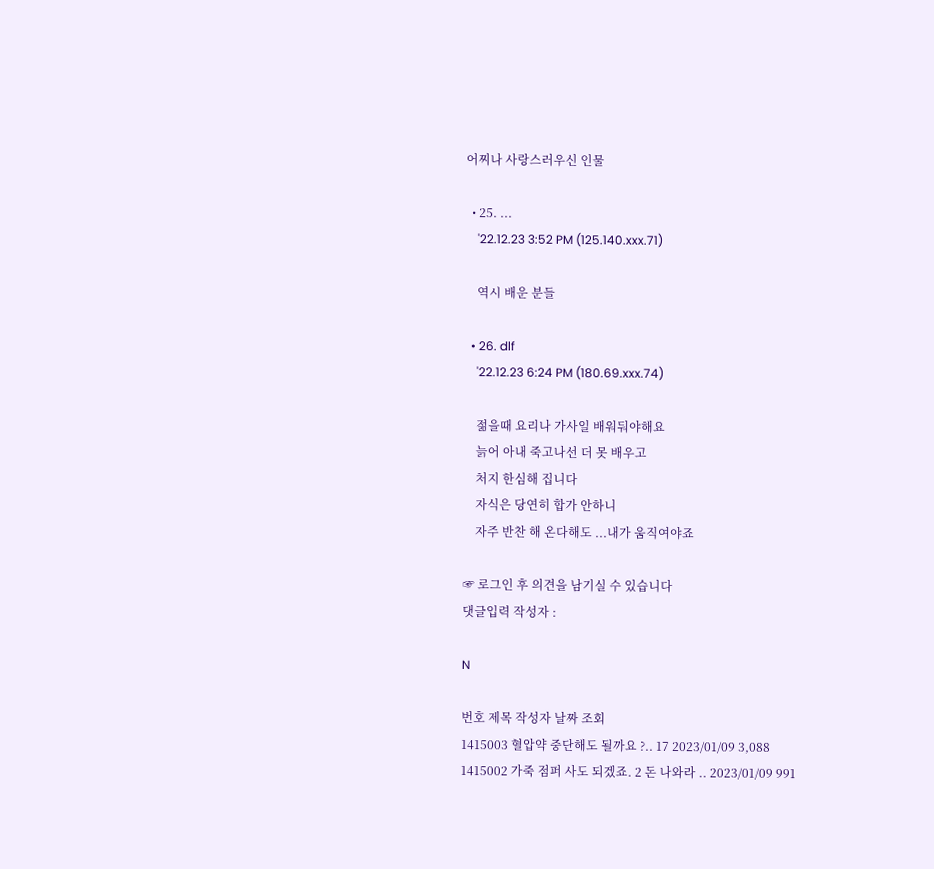어찌나 사랑스러우신 인물

  • 25. ...
    '22.12.23 3:52 PM (125.140.xxx.71)

    역시 배운 분들

  • 26. dlf
    '22.12.23 6:24 PM (180.69.xxx.74)

    젊을때 요리나 가사일 배워둬야해요
    늙어 아내 죽고나선 더 못 배우고
    처지 한심해 집니다
    자식은 당연히 합가 안하니
    자주 반찬 해 온다해도 ...내가 움직여야죠

☞ 로그인 후 의견을 남기실 수 있습니다
댓글입력 작성자 :

N

번호 제목 작성자 날짜 조회
1415003 혈압약 중단해도 될까요 ?.. 17 2023/01/09 3,088
1415002 가죽 점퍼 사도 되겠죠. 2 돈 나와라 .. 2023/01/09 991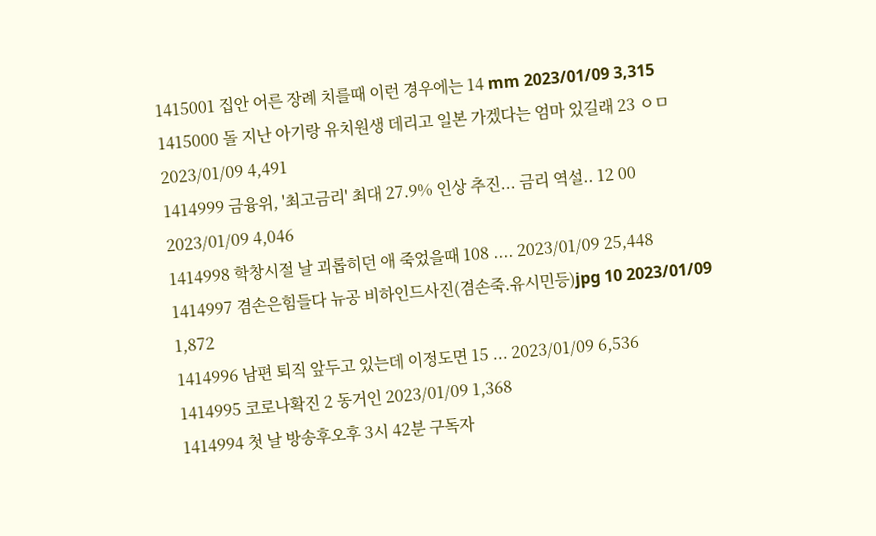1415001 집안 어른 장례 치를때 이런 경우에는 14 mm 2023/01/09 3,315
1415000 돌 지난 아기랑 유치원생 데리고 일본 가겠다는 엄마 있길래 23 ㅇㅁ 2023/01/09 4,491
1414999 금융위, '최고금리' 최대 27.9% 인상 추진... 금리 역설.. 12 00 2023/01/09 4,046
1414998 학창시절 날 괴롭히던 애 죽었을때 108 .... 2023/01/09 25,448
1414997 겸손은힘들다 뉴공 비하인드사진(겸손죽.유시민등)jpg 10 2023/01/09 1,872
1414996 남편 퇴직 앞두고 있는데 이정도면 15 ... 2023/01/09 6,536
1414995 코로나확진 2 동거인 2023/01/09 1,368
1414994 첫 날 방송후오후 3시 42분 구독자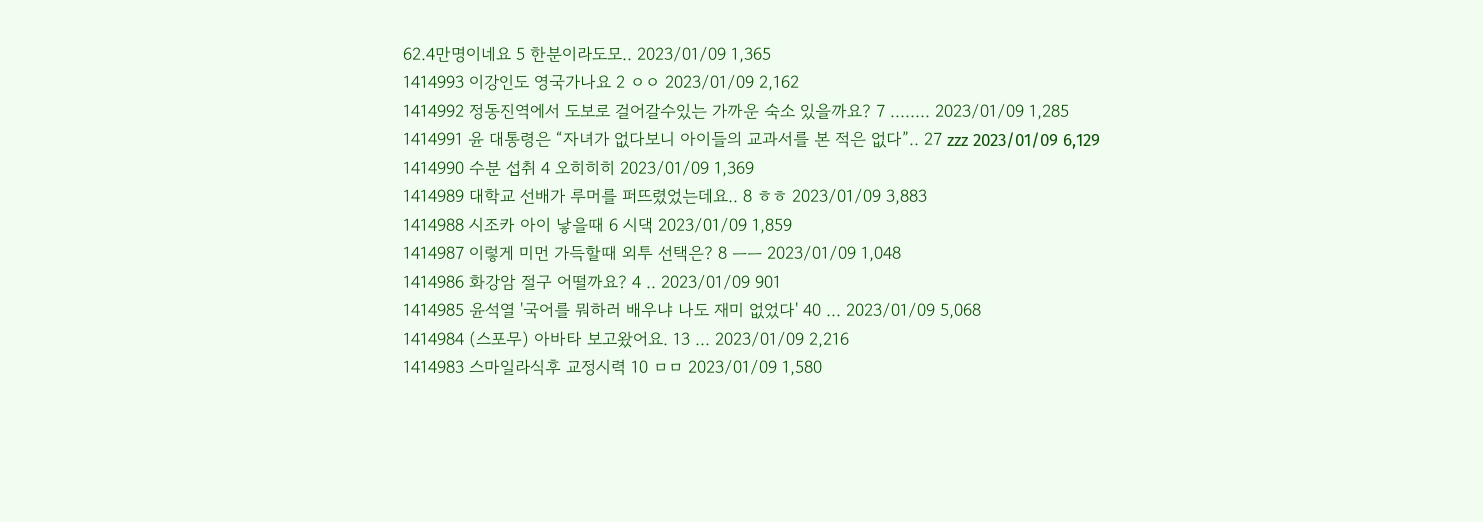62.4만명이네요 5 한분이라도모.. 2023/01/09 1,365
1414993 이강인도 영국가나요 2 ㅇㅇ 2023/01/09 2,162
1414992 정동진역에서 도보로 걸어갈수있는 가까운 숙소 있을까요? 7 ........ 2023/01/09 1,285
1414991 윤 대통령은 “자녀가 없다보니 아이들의 교과서를 본 적은 없다”.. 27 zzz 2023/01/09 6,129
1414990 수분 섭취 4 오히히히 2023/01/09 1,369
1414989 대학교 선배가 루머를 퍼뜨렸었는데요.. 8 ㅎㅎ 2023/01/09 3,883
1414988 시조카 아이 낳을때 6 시댁 2023/01/09 1,859
1414987 이렇게 미먼 가득할때 외투 선택은? 8 ㅡㅡ 2023/01/09 1,048
1414986 화강암 절구 어떨까요? 4 .. 2023/01/09 901
1414985 윤석열 '국어를 뭐하러 배우냐 나도 재미 없었다' 40 ... 2023/01/09 5,068
1414984 (스포무) 아바타 보고왔어요. 13 ... 2023/01/09 2,216
1414983 스마일라식후 교정시력 10 ㅁㅁ 2023/01/09 1,580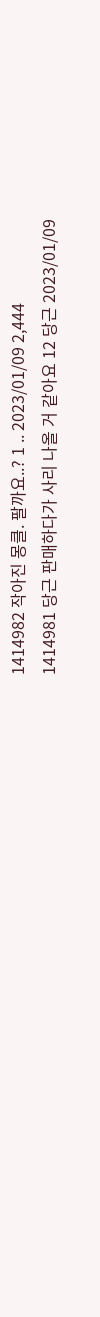1414982 작아진 몽클. 팔까요..? 1 .. 2023/01/09 2,444
1414981 당근 판매하다가 사리 나올 거 같아요 12 당근 2023/01/09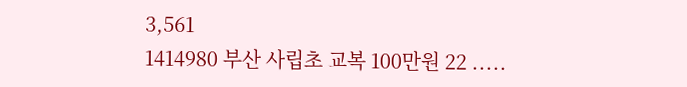3,561
1414980 부산 사립초 교복 100만원 22 .....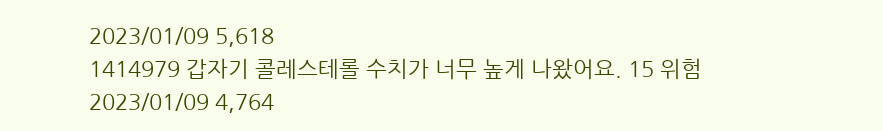2023/01/09 5,618
1414979 갑자기 콜레스테롤 수치가 너무 높게 나왔어요. 15 위험 2023/01/09 4,764